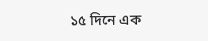১৫ দিনে এক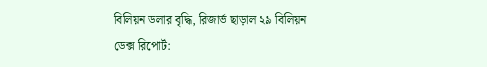বিলিয়ন ডলার বৃদ্ধি, রিজার্ভ ছাড়াল ২৯ বিলিয়ন
ডেক্স রিপোর্ট: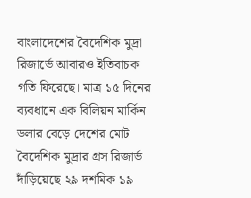বাংলাদেশের বৈদেশিক মুদ্রা রিজার্ভে আবারও ইতিবাচক গতি ফিরেছে। মাত্র ১৫ দিনের ব্যবধানে এক বিলিয়ন মার্কিন ডলার বেড়ে দেশের মোট বৈদেশিক মুদ্রার গ্রস রিজার্ভ দাঁড়িয়েছে ২৯ দশমিক ১৯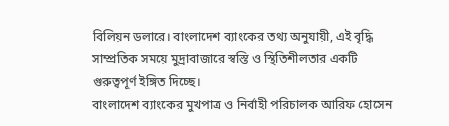বিলিয়ন ডলারে। বাংলাদেশ ব্যাংকের তথ্য অনুযায়ী, এই বৃদ্ধি সাম্প্রতিক সময়ে মুদ্রাবাজারে স্বস্তি ও স্থিতিশীলতার একটি গুরুত্বপূর্ণ ইঙ্গিত দিচ্ছে।
বাংলাদেশ ব্যাংকের মুখপাত্র ও নির্বাহী পরিচালক আরিফ হোসেন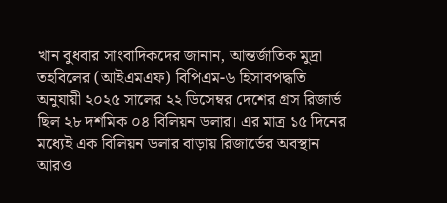খান বুধবার সাংবাদিকদের জানান, আন্তর্জাতিক মুদ্রা তহবিলের (আইএমএফ) বিপিএম-৬ হিসাবপদ্ধতি অনুযায়ী ২০২৫ সালের ২২ ডিসেম্বর দেশের গ্রস রিজার্ভ ছিল ২৮ দশমিক ০৪ বিলিয়ন ডলার। এর মাত্র ১৫ দিনের মধ্যেই এক বিলিয়ন ডলার বাড়ায় রিজার্ভের অবস্থান আরও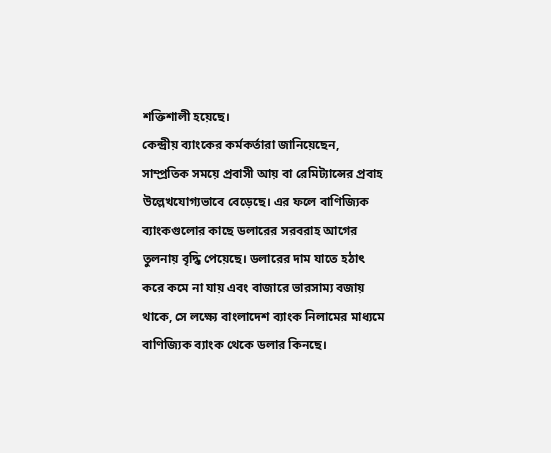শক্তিশালী হয়েছে।
কেন্দ্রীয় ব্যাংকের কর্মকর্তারা জানিয়েছেন, সাম্প্রতিক সময়ে প্রবাসী আয় বা রেমিট্যান্সের প্রবাহ উল্লেখযোগ্যভাবে বেড়েছে। এর ফলে বাণিজ্যিক ব্যাংকগুলোর কাছে ডলারের সরবরাহ আগের তুলনায় বৃদ্ধি পেয়েছে। ডলারের দাম যাতে হঠাৎ করে কমে না যায় এবং বাজারে ভারসাম্য বজায় থাকে, সে লক্ষ্যে বাংলাদেশ ব্যাংক নিলামের মাধ্যমে বাণিজ্যিক ব্যাংক থেকে ডলার কিনছে।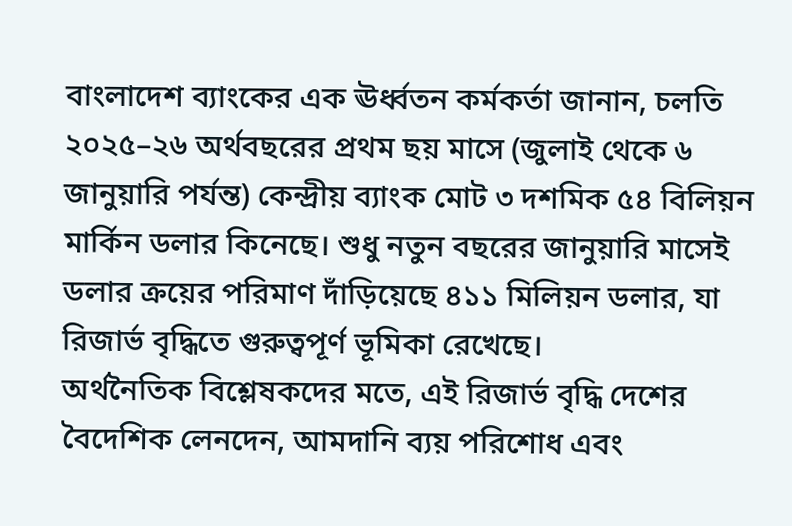বাংলাদেশ ব্যাংকের এক ঊর্ধ্বতন কর্মকর্তা জানান, চলতি ২০২৫–২৬ অর্থবছরের প্রথম ছয় মাসে (জুলাই থেকে ৬ জানুয়ারি পর্যন্ত) কেন্দ্রীয় ব্যাংক মোট ৩ দশমিক ৫৪ বিলিয়ন মার্কিন ডলার কিনেছে। শুধু নতুন বছরের জানুয়ারি মাসেই ডলার ক্রয়ের পরিমাণ দাঁড়িয়েছে ৪১১ মিলিয়ন ডলার, যা রিজার্ভ বৃদ্ধিতে গুরুত্বপূর্ণ ভূমিকা রেখেছে।
অর্থনৈতিক বিশ্লেষকদের মতে, এই রিজার্ভ বৃদ্ধি দেশের বৈদেশিক লেনদেন, আমদানি ব্যয় পরিশোধ এবং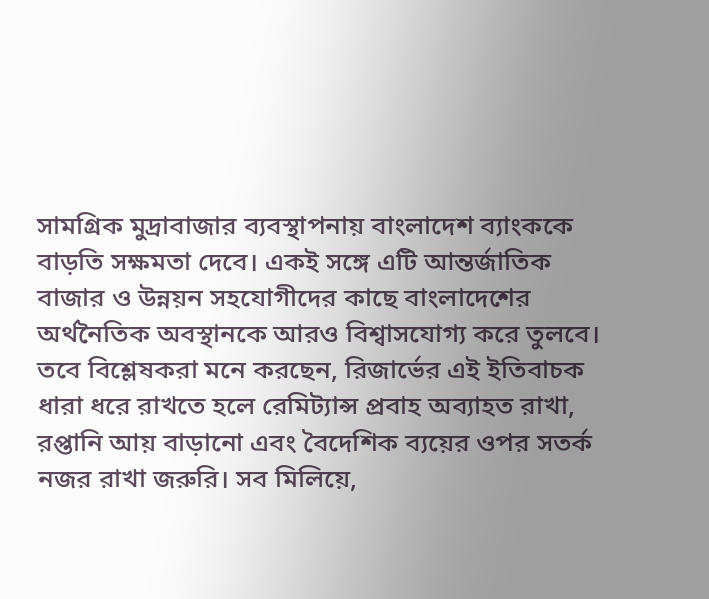সামগ্রিক মুদ্রাবাজার ব্যবস্থাপনায় বাংলাদেশ ব্যাংককে বাড়তি সক্ষমতা দেবে। একই সঙ্গে এটি আন্তর্জাতিক বাজার ও উন্নয়ন সহযোগীদের কাছে বাংলাদেশের অর্থনৈতিক অবস্থানকে আরও বিশ্বাসযোগ্য করে তুলবে।
তবে বিশ্লেষকরা মনে করছেন, রিজার্ভের এই ইতিবাচক ধারা ধরে রাখতে হলে রেমিট্যান্স প্রবাহ অব্যাহত রাখা, রপ্তানি আয় বাড়ানো এবং বৈদেশিক ব্যয়ের ওপর সতর্ক নজর রাখা জরুরি। সব মিলিয়ে,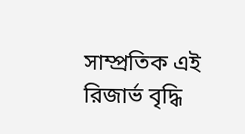সাম্প্রতিক এই রিজার্ভ বৃদ্ধি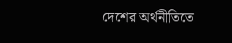দেশের অর্থনীতিতে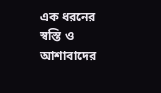এক ধরনের স্বস্তি ও আশাবাদের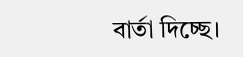বার্তা দিচ্ছে।